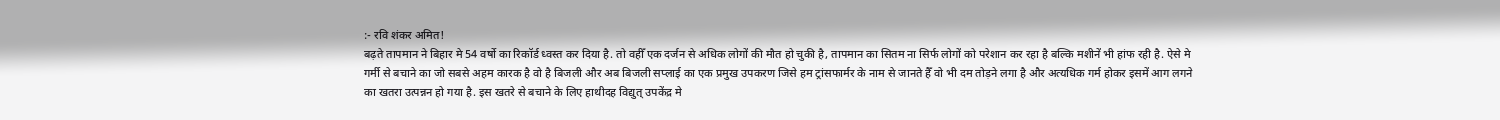:- रवि शंकर अमित!
बढ़ते तापमान ने बिहार मे 54 वर्षो का रिकॉर्ड ध्वस्त कर दिया है. तो वहीँ एक दर्जन से अधिक लोगों की मौत हो चुकी है, तापमान का सितम ना सिर्फ लोगों को परेशान कर रहा है बल्कि मशीनें भी हांफ रही है. ऐसे मे गर्मी से बचाने का जो सबसे अहम कारक है वो है बिजली और अब बिजली सप्लाई का एक प्रमुख उपकरण जिसे हम ट्रांसफार्मर के नाम से जानते हैँ वो भी दम तोड़ने लगा है और अत्यधिक गर्म होकर इसमें आग लगने का खतरा उत्पन्नन हो गया है. इस खतरे से बचाने के लिए हाथीदह विद्युत् उपकेंद्र मे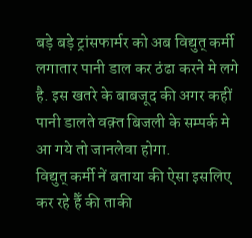बड़े बड़े ट्रांसफार्मर को अब विद्युत् कर्मी लगातार पानी डाल कर ठंढा करने मे लगे है. इस खतरे के बाबजूद की अगर कहीं पानी डालते वक़्त बिजली के सम्पर्क मे आ गये तो जानलेवा होगा.
विद्युत् कर्मी नें बताया की ऐसा इसलिए कर रहे हैँ की ताकी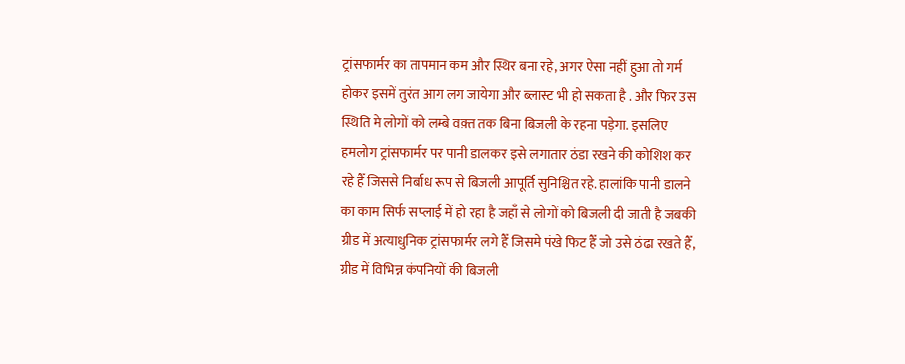ट्रांसफार्मर का तापमान कम और स्थिर बना रहे, अगर ऐसा नहीं हुआ तो गर्म होकर इसमें तुरंत आग लग जायेगा और ब्लास्ट भी हो सकता है . और फिर उस स्थिति मे लोगों को लम्बे वक़्त तक बिना बिजली के रहना पड़ेगा. इसलिए हमलोग ट्रांसफार्मर पर पानी डालकर इसे लगातार ठंडा रखने की कोशिश कर रहे हैँ जिससे निर्बाध रूप से बिजली आपूर्ति सुनिश्चित रहे. हालांकि पानी डालने का काम सिर्फ सप्लाई में हो रहा है जहाँ से लोगों को बिजली दी जाती है जबकी ग्रीड में अत्याधुनिक ट्रांसफार्मर लगे हैँ जिसमे पंखे फिट हैँ जो उसे ठंढा रखते हैँ, ग्रीड में विभिन्न कंपनियों की बिजली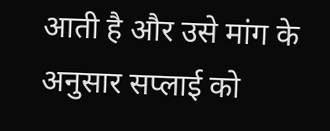आती है और उसे मांग के अनुसार सप्लाई को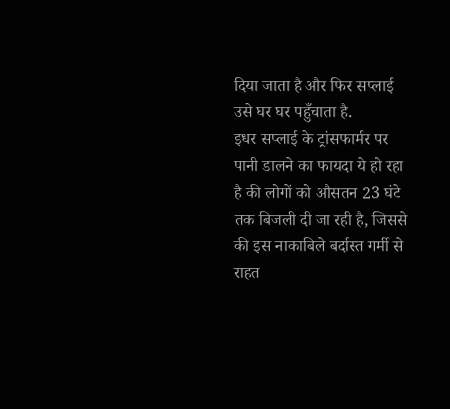दिया जाता है और फिर सप्लाई उसे घर घर पहुँचाता है.
इधर सप्लाई के ट्रांसफार्मर पर पानी डालने का फायदा ये हो रहा है की लोगों को औसतन 23 घंटे तक बिजली दी जा रही है, जिससे की इस नाकाबिले बर्दास्त गर्मी से राहत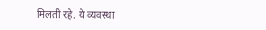मिलती रहे. ये व्यवस्था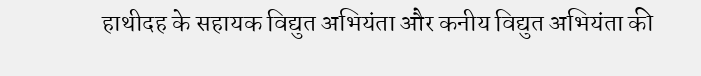हाथीदह के सहायक विद्युत अभियंता और कनीय विद्युत अभियंता की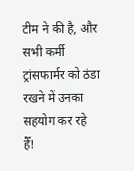टीम ने की है, और सभी कर्मी ट्रांसफार्मर को ठंडा रखने में उनका सहयोग कर रहे हैँ!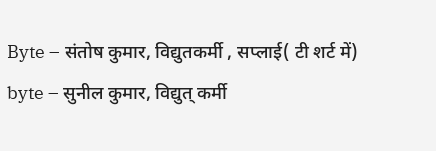Byte – संतोष कुमार, विद्युतकर्मी , सप्लाई( टी शर्ट में)
byte – सुनील कुमार, विद्युत् कर्मी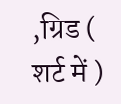,ग्रिड ( शर्ट में )